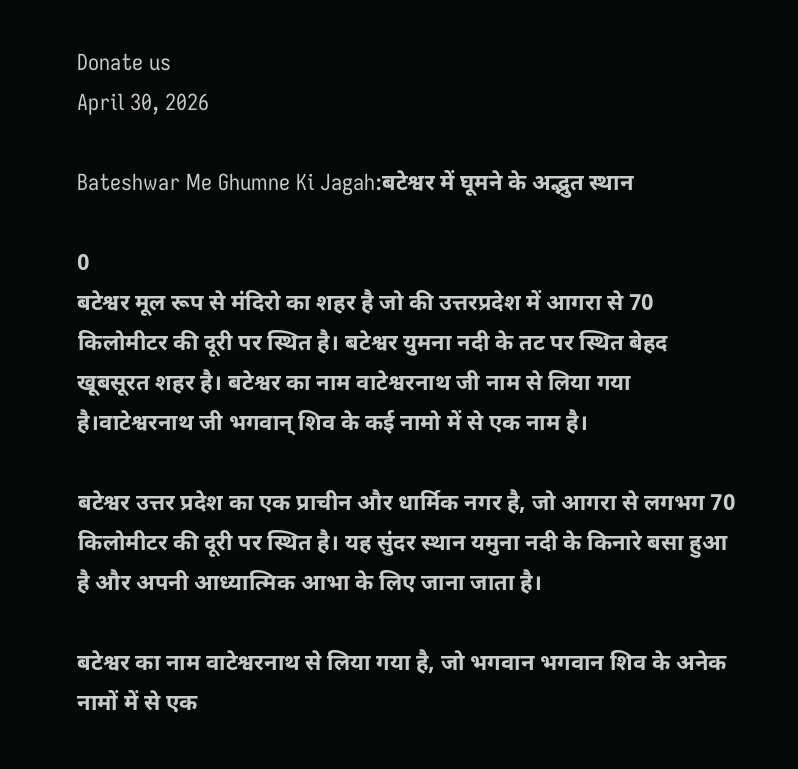Donate us
April 30, 2026

Bateshwar Me Ghumne Ki Jagah:बटेश्वर में घूमने के अद्भुत स्थान

0
बटेश्वर मूल रूप से मंदिरो का शहर है जो की उत्तरप्रदेश में आगरा से 70 किलोमीटर की दूरी पर स्थित है। बटेश्वर युमना नदी के तट पर स्थित बेहद खूबसूरत शहर है। बटेश्वर का नाम वाटेश्वरनाथ जी नाम से लिया गया है।वाटेश्वरनाथ जी भगवान् शिव के कई नामो में से एक नाम है।

बटेश्वर उत्तर प्रदेश का एक प्राचीन और धार्मिक नगर है, जो आगरा से लगभग 70 किलोमीटर की दूरी पर स्थित है। यह सुंदर स्थान यमुना नदी के किनारे बसा हुआ है और अपनी आध्यात्मिक आभा के लिए जाना जाता है।

बटेश्वर का नाम वाटेश्वरनाथ से लिया गया है, जो भगवान भगवान शिव के अनेक नामों में से एक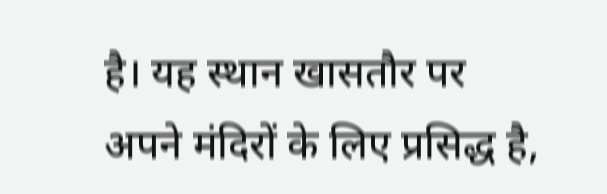है। यह स्थान खासतौर पर अपने मंदिरों के लिए प्रसिद्ध है,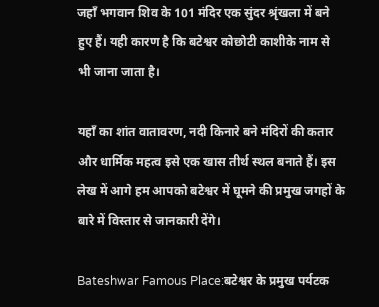जहाँ भगवान शिव के 101 मंदिर एक सुंदर श्रृंखला में बने हुए हैं। यही कारण है कि बटेश्वर कोछोटी काशीके नाम से भी जाना जाता है।

यहाँ का शांत वातावरण, नदी किनारे बने मंदिरों की कतार और धार्मिक महत्व इसे एक खास तीर्थ स्थल बनाते हैं। इस लेख में आगे हम आपको बटेश्वर में घूमने की प्रमुख जगहों के बारे में विस्तार से जानकारी देंगे।

Bateshwar Famous Place:बटेश्वर के प्रमुख पर्यटक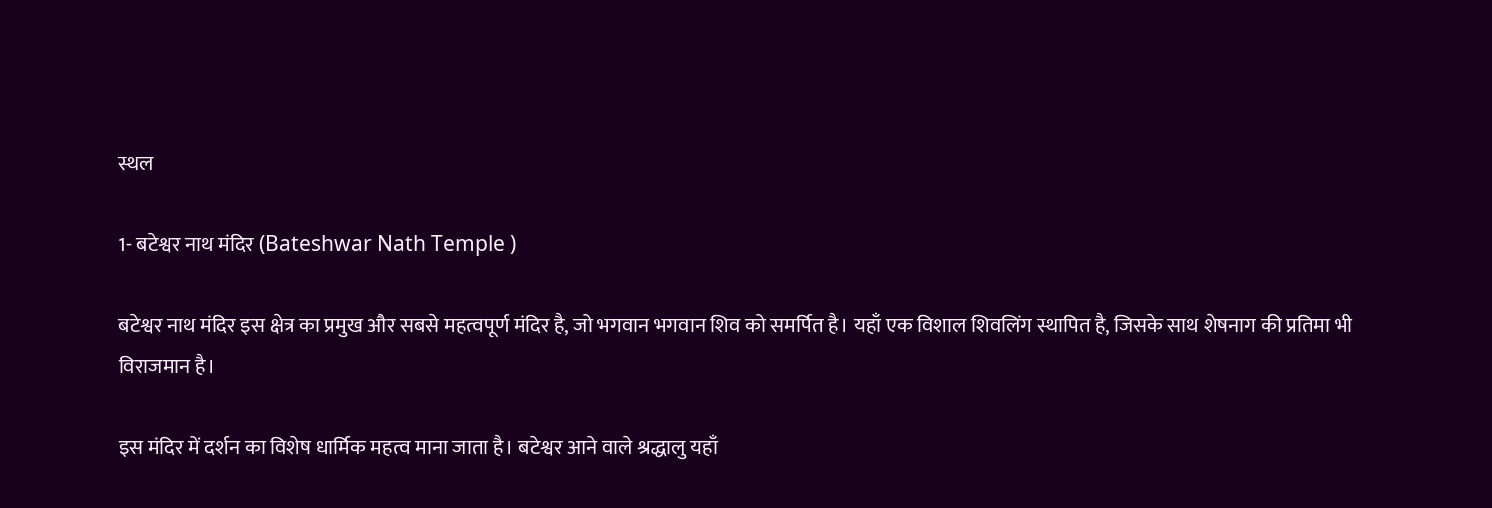स्थल

1- बटेश्वर नाथ मंदिर (Bateshwar Nath Temple )

बटेश्वर नाथ मंदिर इस क्षेत्र का प्रमुख और सबसे महत्वपूर्ण मंदिर है, जो भगवान भगवान शिव को समर्पित है। यहाँ एक विशाल शिवलिंग स्थापित है, जिसके साथ शेषनाग की प्रतिमा भी विराजमान है।

इस मंदिर में दर्शन का विशेष धार्मिक महत्व माना जाता है। बटेश्वर आने वाले श्रद्धालु यहाँ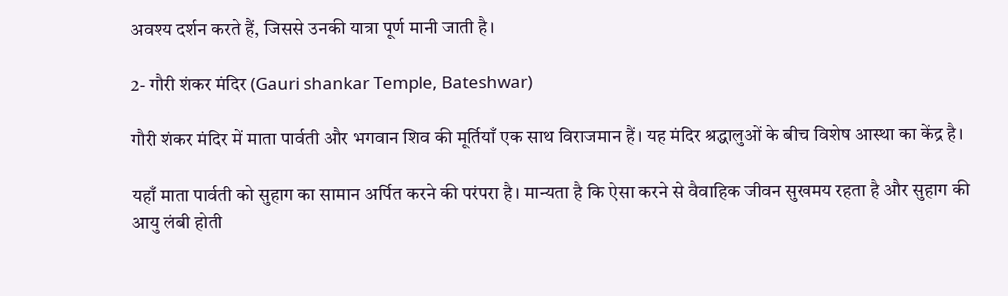अवश्य दर्शन करते हैं, जिससे उनकी यात्रा पूर्ण मानी जाती है।

2- गौरी शंकर मंदिर (Gauri shankar Temple, Bateshwar)

गौरी शंकर मंदिर में माता पार्वती और भगवान शिव की मूर्तियाँ एक साथ विराजमान हैं। यह मंदिर श्रद्धालुओं के बीच विशेष आस्था का केंद्र है।

यहाँ माता पार्वती को सुहाग का सामान अर्पित करने की परंपरा है। मान्यता है कि ऐसा करने से वैवाहिक जीवन सुखमय रहता है और सुहाग की आयु लंबी होती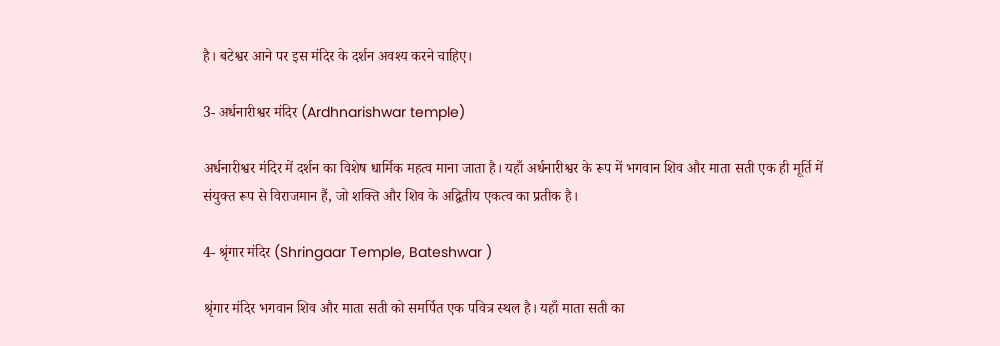है। बटेश्वर आने पर इस मंदिर के दर्शन अवश्य करने चाहिए।

3- अर्धनारीश्वर मंदिर (Ardhnarishwar temple)

अर्धनारीश्वर मंदिर में दर्शन का विशेष धार्मिक महत्व माना जाता है। यहाँ अर्धनारीश्वर के रूप में भगवान शिव और माता सती एक ही मूर्ति में संयुक्त रूप से विराजमान हैं, जो शक्ति और शिव के अद्वितीय एकत्व का प्रतीक है।

4- श्रृंगार मंदिर (Shringaar Temple, Bateshwar )

श्रृंगार मंदिर भगवान शिव और माता सती को समर्पित एक पवित्र स्थल है। यहाँ माता सती का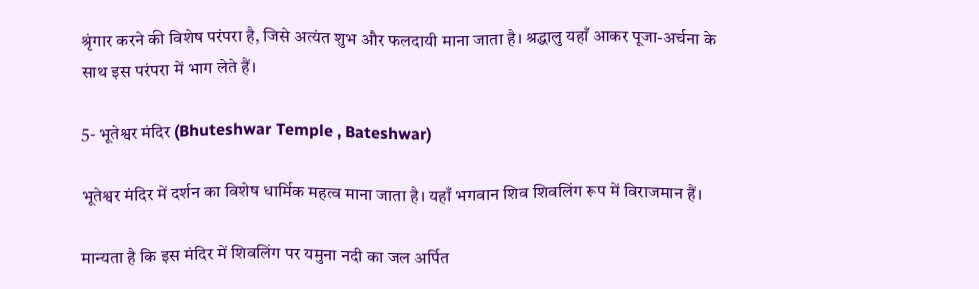श्रृंगार करने की विशेष परंपरा है, जिसे अत्यंत शुभ और फलदायी माना जाता है। श्रद्धालु यहाँ आकर पूजा-अर्चना के साथ इस परंपरा में भाग लेते हैं।

5- भूतेश्वर मंदिर (Bhuteshwar Temple , Bateshwar)

भूतेश्वर मंदिर में दर्शन का विशेष धार्मिक महत्व माना जाता है। यहाँ भगवान शिव शिवलिंग रूप में विराजमान हैं।

मान्यता है कि इस मंदिर में शिवलिंग पर यमुना नदी का जल अर्पित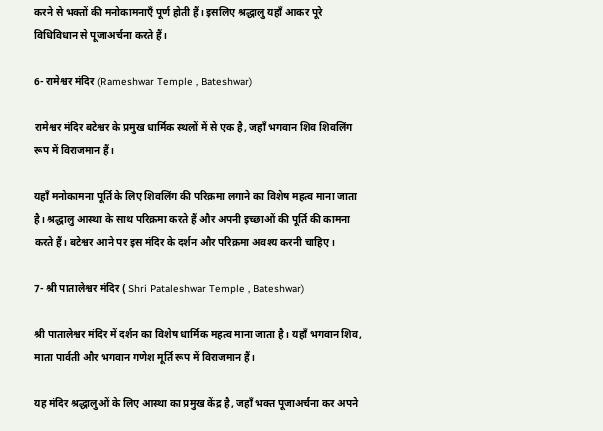करने से भक्तों की मनोकामनाएँ पूर्ण होती हैं। इसलिए श्रद्धालु यहाँ आकर पूरे विधिविधान से पूजाअर्चना करते हैं।

6- रामेश्वर मंदिर (Rameshwar Temple , Bateshwar)

रामेश्वर मंदिर बटेश्वर के प्रमुख धार्मिक स्थलों में से एक है, जहाँ भगवान शिव शिवलिंग रूप में विराजमान हैं।

यहाँ मनोकामना पूर्ति के लिए शिवलिंग की परिक्रमा लगाने का विशेष महत्व माना जाता है। श्रद्धालु आस्था के साथ परिक्रमा करते हैं और अपनी इच्छाओं की पूर्ति की कामना करते हैं। बटेश्वर आने पर इस मंदिर के दर्शन और परिक्रमा अवश्य करनी चाहिए।

7- श्री पातालेश्वर मंदिर ( Shri Pataleshwar Temple , Bateshwar)

श्री पातालेश्वर मंदिर में दर्शन का विशेष धार्मिक महत्व माना जाता है। यहाँ भगवान शिव, माता पार्वती और भगवान गणेश मूर्ति रूप में विराजमान हैं।

यह मंदिर श्रद्धालुओं के लिए आस्था का प्रमुख केंद्र है, जहाँ भक्त पूजाअर्चना कर अपने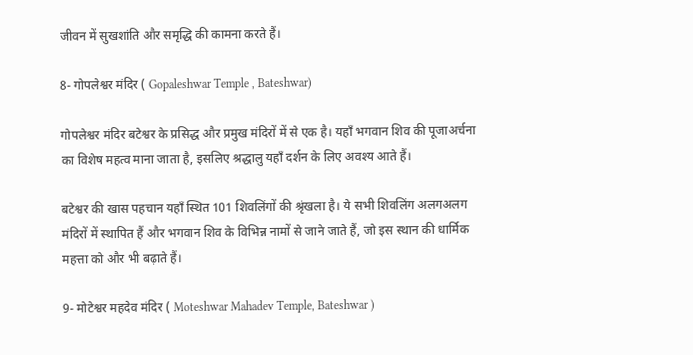जीवन में सुखशांति और समृद्धि की कामना करते हैं।

8- गोपलेश्वर मंदिर ( Gopaleshwar Temple , Bateshwar)

गोपलेश्वर मंदिर बटेश्वर के प्रसिद्ध और प्रमुख मंदिरों में से एक है। यहाँ भगवान शिव की पूजाअर्चना का विशेष महत्व माना जाता है, इसलिए श्रद्धालु यहाँ दर्शन के लिए अवश्य आते हैं।

बटेश्वर की खास पहचान यहाँ स्थित 101 शिवलिंगों की श्रृंखला है। ये सभी शिवलिंग अलगअलग मंदिरों में स्थापित हैं और भगवान शिव के विभिन्न नामों से जाने जाते हैं, जो इस स्थान की धार्मिक महत्ता को और भी बढ़ाते हैं।

9- मोटेश्वर महदेव मंदिर ( Moteshwar Mahadev Temple, Bateshwar )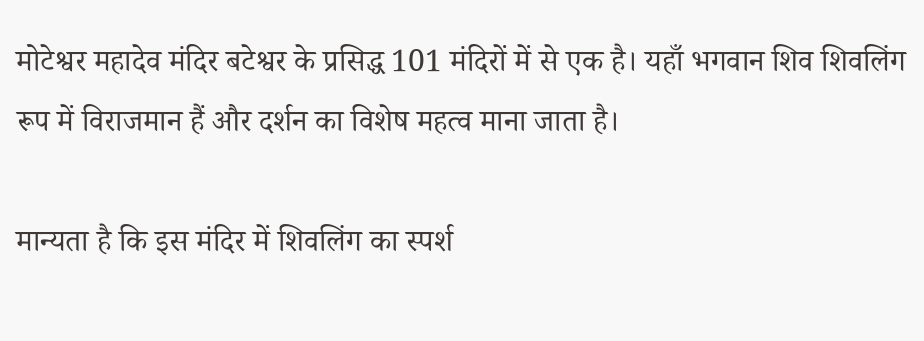मोटेश्वर महादेव मंदिर बटेश्वर के प्रसिद्ध 101 मंदिरों में से एक है। यहाँ भगवान शिव शिवलिंग रूप में विराजमान हैं और दर्शन का विशेष महत्व माना जाता है।

मान्यता है कि इस मंदिर में शिवलिंग का स्पर्श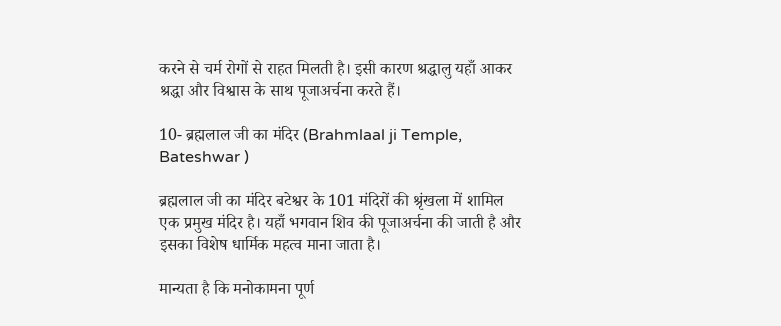करने से चर्म रोगों से राहत मिलती है। इसी कारण श्रद्धालु यहाँ आकर श्रद्धा और विश्वास के साथ पूजाअर्चना करते हैं।

10- ब्रह्मलाल जी का मंदिर (Brahmlaal ji Temple, Bateshwar )

ब्रह्मलाल जी का मंदिर बटेश्वर के 101 मंदिरों की श्रृंखला में शामिल एक प्रमुख मंदिर है। यहाँ भगवान शिव की पूजाअर्चना की जाती है और इसका विशेष धार्मिक महत्व माना जाता है।

मान्यता है कि मनोकामना पूर्ण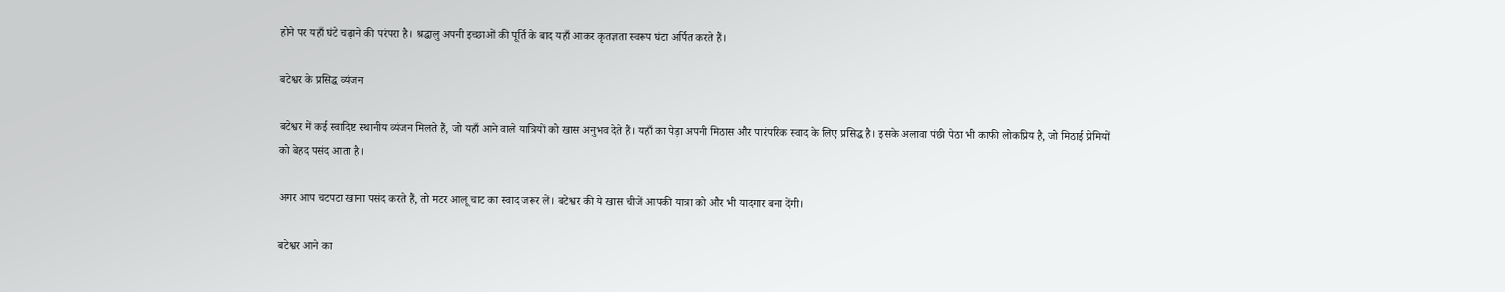होने पर यहाँ घंटे चढ़ाने की परंपरा है। श्रद्धालु अपनी इच्छाओं की पूर्ति के बाद यहाँ आकर कृतज्ञता स्वरूप घंटा अर्पित करते हैं।

बटेश्वर के प्रसिद्ध व्यंजन

बटेश्वर में कई स्वादिष्ट स्थानीय व्यंजन मिलते हैं, जो यहाँ आने वाले यात्रियों को खास अनुभव देते हैं। यहाँ का पेड़ा अपनी मिठास और पारंपरिक स्वाद के लिए प्रसिद्ध है। इसके अलावा पंछी पेठा भी काफी लोकप्रिय है, जो मिठाई प्रेमियों को बेहद पसंद आता है।

अगर आप चटपटा खाना पसंद करते हैं, तो मटर आलू चाट का स्वाद जरूर लें। बटेश्वर की ये खास चीजें आपकी यात्रा को और भी यादगार बना देंगी।

बटेश्वर आने का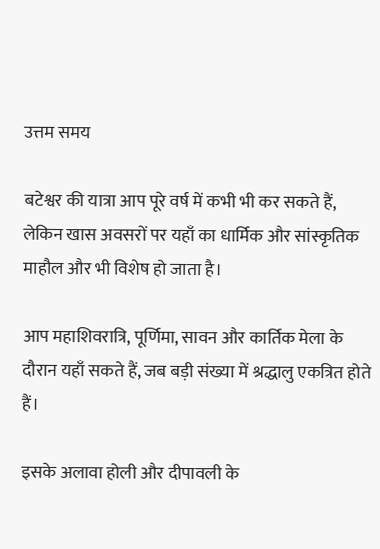उत्तम समय

बटेश्वर की यात्रा आप पूरे वर्ष में कभी भी कर सकते हैं, लेकिन खास अवसरों पर यहाँ का धार्मिक और सांस्कृतिक माहौल और भी विशेष हो जाता है।

आप महाशिवरात्रि, पूर्णिमा, सावन और कार्तिक मेला के दौरान यहाँ सकते हैं, जब बड़ी संख्या में श्रद्धालु एकत्रित होते हैं।

इसके अलावा होली और दीपावली के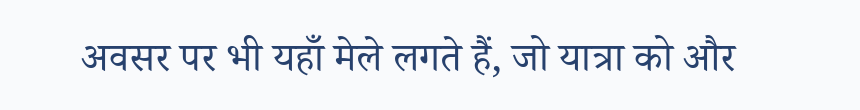अवसर पर भी यहाँ मेले लगते हैं, जो यात्रा को और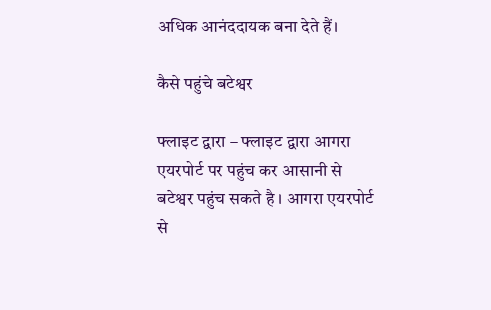अधिक आनंददायक बना देते हैं।

कैसे पहुंचे बटेश्वर

फ्लाइट द्वारा – फ्लाइट द्वारा आगरा एयरपोर्ट पर पहुंच कर आसानी से बटेश्वर पहुंच सकते है । आगरा एयरपोर्ट से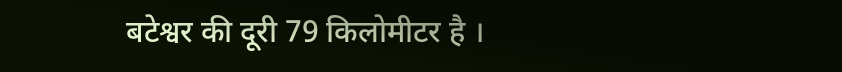बटेश्वर की दूरी 79 किलोमीटर है ।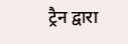ट्रैन द्वारा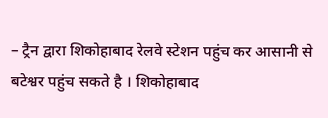– ट्रैन द्वारा शिकोहाबाद रेलवे स्टेशन पहुंच कर आसानी से बटेश्वर पहुंच सकते है । शिकोहाबाद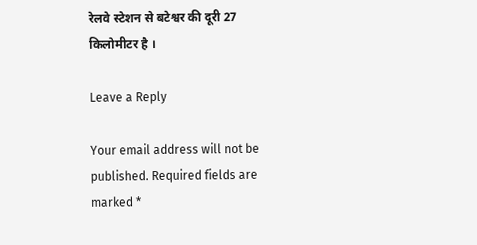रेलवे स्टेशन से बटेश्वर की दूरी 27 किलोमीटर है ।

Leave a Reply

Your email address will not be published. Required fields are marked *